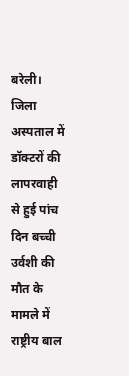बरेली। जिला अस्पताल में डॉक्टरों की लापरवाही से हुई पांच दिन बच्ची उर्वशी की मौत के मामले में राष्ट्रीय बाल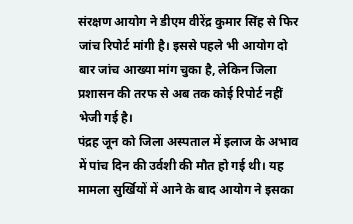संरक्षण आयोग ने डीएम वीरेंद्र कुमार सिंह से फिर जांच रिपोर्ट मांगी है। इससे पहले भी आयोग दो बार जांच आख्या मांग चुका है, लेकिन जिला प्रशासन की तरफ से अब तक कोई रिपोर्ट नहीं भेजी गई है।
पंद्रह जून को जिला अस्पताल में इलाज के अभाव में पांच दिन की उर्वशी की मौत हो गई थी। यह मामला सुर्खियों में आने के बाद आयोग ने इसका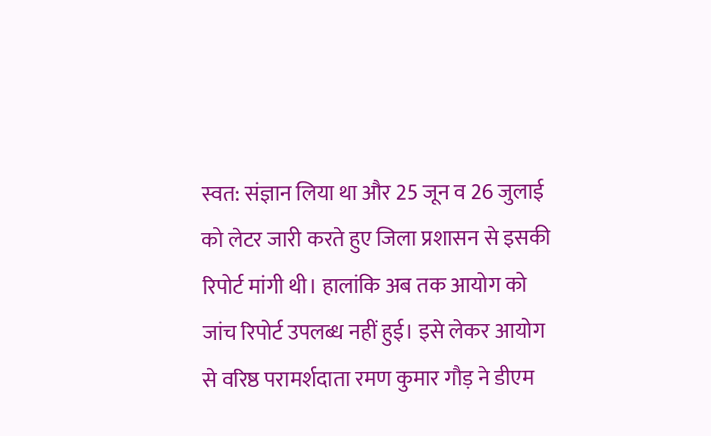स्वत: संज्ञान लिया था और 25 जून व 26 जुलाई को लेटर जारी करते हुए जिला प्रशासन से इसकी रिपोर्ट मांगी थी। हालांकि अब तक आयोग को जांच रिपोर्ट उपलब्ध नहीं हुई। इसे लेकर आयोग से वरिष्ठ परामर्शदाता रमण कुमार गौड़ ने डीएम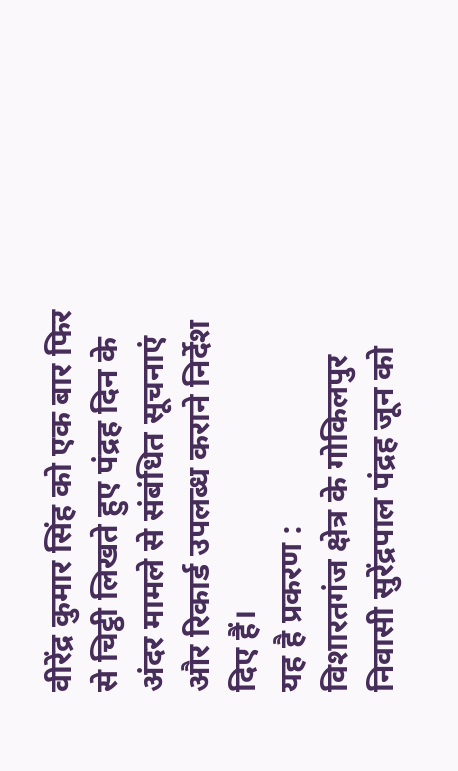वीरेंद्र कुमार सिंह को एक बार फिर से चिट्ठी लिखते हुए पंद्रह दिन के अंदर मामले से संबंधित सूचनाएं और रिकार्ड उपलब्ध कराने निर्देश दिए हैं।
यह है प्रकरण :
विशारतगंज क्षेत्र के गोकिलपुर निवासी सुरेंद्रपाल पंद्रह जून को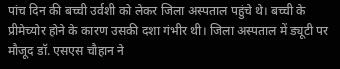पांच दिन की बच्ची उर्वशी को लेकर जिला अस्पताल पहुंचे थे। बच्ची के प्रीमेच्योर होने के कारण उसकी दशा गंभीर थी। जिला अस्पताल में ड्यूटी पर मौजूद डॉ. एसएस चौहान ने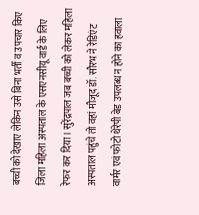बच्ची को देखाए लेकिन उसे बिना भर्ती व उपचार किए जिला महिला अस्पताल के एसएनसीयू वार्ड के लिए रेफर कर दिया। सुरेंद्रपाल जब बच्ची को लेकर महिला अस्पताल पहुंचे तो वहां मौजूद डॉ. सौरभ ने रेडिएंट वार्मर एवं फोटो थेरेपी बेड उपलब्ध न होने का हवाला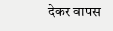देकर वापस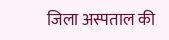जिला अस्पताल की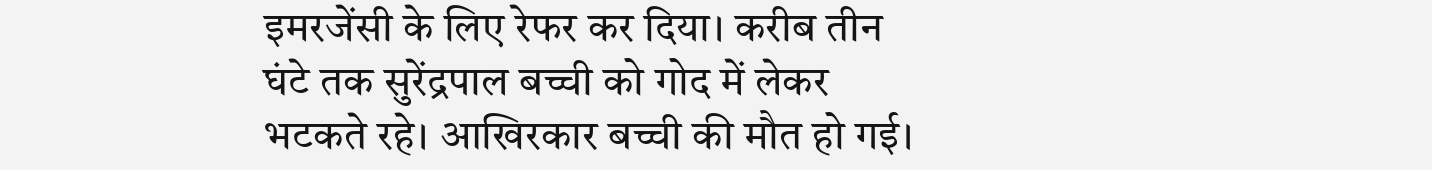इमरजेंसी के लिए रेफर कर दिया। करीब तीन घंटे तक सुरेंद्रपाल बच्ची को गोद में लेकर भटकते रहे। आखिरकार बच्ची की मौत हो गई।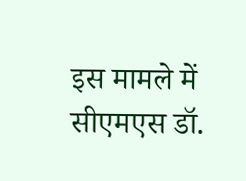इस मामले में सीएमएस डॉ.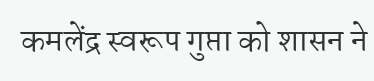कमलेंद्र स्वरूप गुप्ता को शासन ने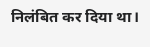निलंबित कर दिया था।